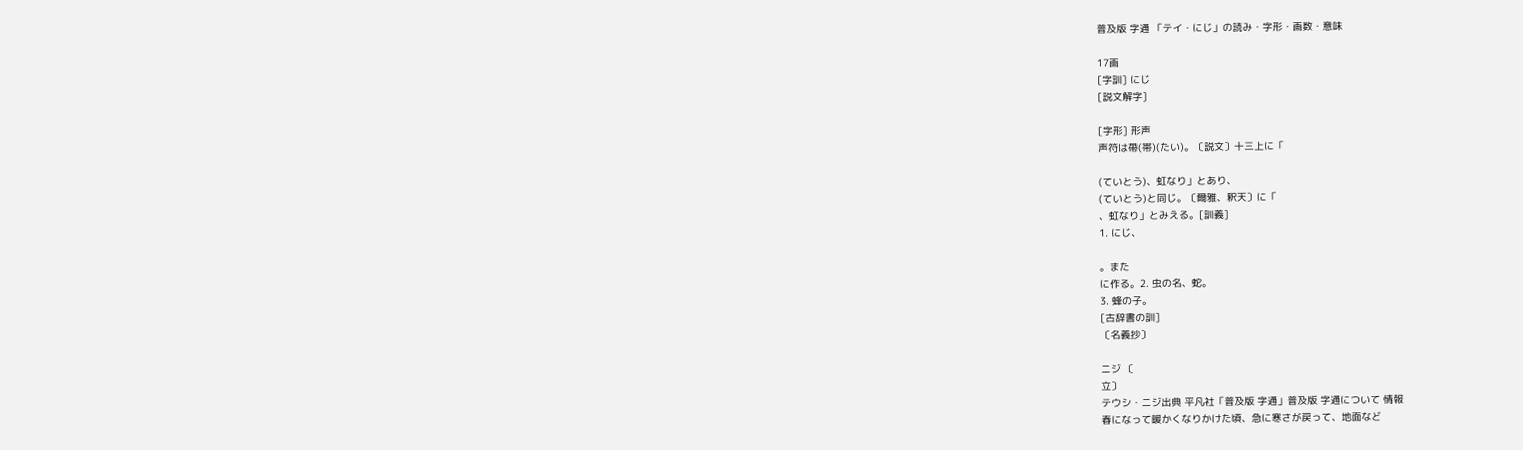普及版 字通 「テイ・にじ」の読み・字形・画数・意味

17画
[字訓] にじ
[説文解字]

[字形] 形声
声符は帶(帯)(たい)。〔説文〕十三上に「

(ていとう)、虹なり」とあり、
(ていとう)と同じ。〔爾雅、釈天〕に「
、虹なり」とみえる。[訓義]
1. にじ、

。また
に作る。2. 虫の名、蛇。
3. 蜂の子。
[古辞書の訓]
〔名義抄〕

ニジ 〔
立〕
テウシ・ニジ出典 平凡社「普及版 字通」普及版 字通について 情報
春になって暖かくなりかけた頃、急に寒さが戻って、地面など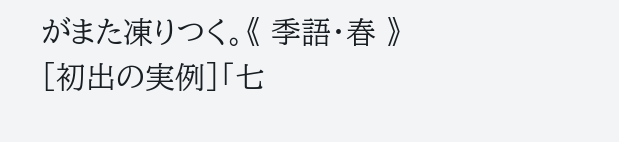がまた凍りつく。《 季語・春 》[初出の実例]「七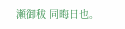瀬御秡 同晦日也。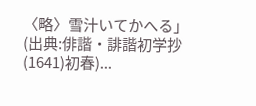〈略〉雪汁いてかへる」(出典:俳諧・誹諧初学抄(1641)初春)...